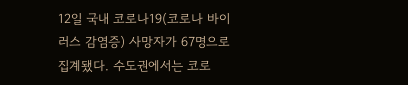12일 국내 코로나19(코로나 바이러스 감염증) 사망자가 67명으로 집계됐다. 수도권에서는 코로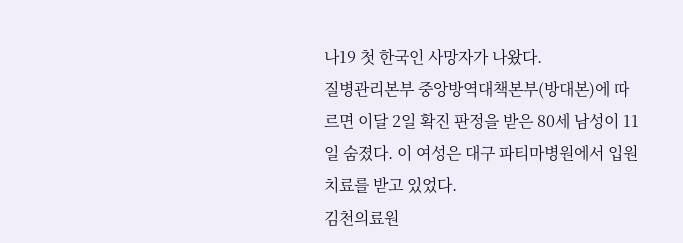나19 첫 한국인 사망자가 나왔다.
질병관리본부 중앙방역대책본부(방대본)에 따르면 이달 2일 확진 판정을 받은 80세 남성이 11일 숨졌다. 이 여성은 대구 파티마병원에서 입원 치료를 받고 있었다.
김천의료원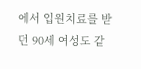에서 입원치료를 받던 90세 여성도 같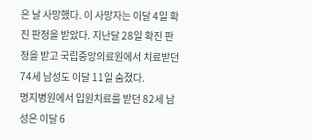은 날 사망했다. 이 사망자는 이달 4일 확진 판정을 받았다. 지난달 28일 확진 판정을 받고 국립중앙의료원에서 치료받던 74세 남성도 이달 11일 숨졌다.
명지병원에서 입원치료를 받던 82세 남성은 이달 6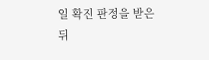일 확진 판정을 받은 뒤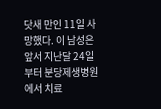닷새 만인 11일 사망했다. 이 남성은 앞서 지난달 24일부터 분당제생병원에서 치료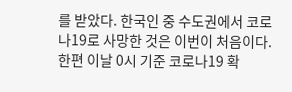를 받았다. 한국인 중 수도권에서 코로나19로 사망한 것은 이번이 처음이다.
한편 이날 0시 기준 코로나19 확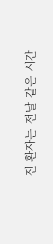진 환자는 전날 같은 시간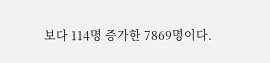보다 114명 증가한 7869명이다.